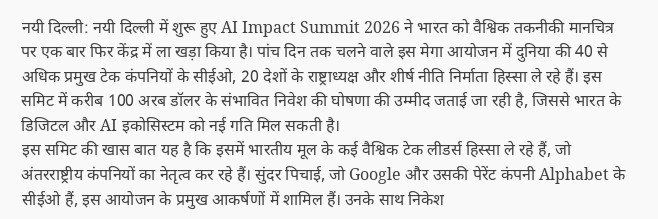नयी दिल्ली: नयी दिल्ली में शुरू हुए AI Impact Summit 2026 ने भारत को वैश्विक तकनीकी मानचित्र पर एक बार फिर केंद्र में ला खड़ा किया है। पांच दिन तक चलने वाले इस मेगा आयोजन में दुनिया की 40 से अधिक प्रमुख टेक कंपनियों के सीईओ, 20 देशों के राष्ट्राध्यक्ष और शीर्ष नीति निर्माता हिस्सा ले रहे हैं। इस समिट में करीब 100 अरब डॉलर के संभावित निवेश की घोषणा की उम्मीद जताई जा रही है, जिससे भारत के डिजिटल और AI इकोसिस्टम को नई गति मिल सकती है।
इस समिट की खास बात यह है कि इसमें भारतीय मूल के कई वैश्विक टेक लीडर्स हिस्सा ले रहे हैं, जो अंतरराष्ट्रीय कंपनियों का नेतृत्व कर रहे हैं। सुंदर पिचाई, जो Google और उसकी पेरेंट कंपनी Alphabet के सीईओ हैं, इस आयोजन के प्रमुख आकर्षणों में शामिल हैं। उनके साथ निकेश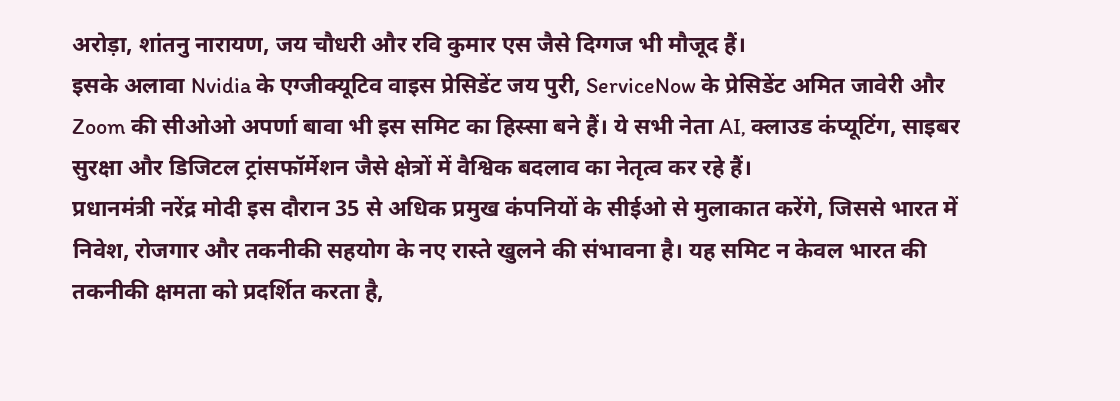अरोड़ा, शांतनु नारायण, जय चौधरी और रवि कुमार एस जैसे दिग्गज भी मौजूद हैं।
इसके अलावा Nvidia के एग्जीक्यूटिव वाइस प्रेसिडेंट जय पुरी, ServiceNow के प्रेसिडेंट अमित जावेरी और Zoom की सीओओ अपर्णा बावा भी इस समिट का हिस्सा बने हैं। ये सभी नेता AI, क्लाउड कंप्यूटिंग, साइबर सुरक्षा और डिजिटल ट्रांसफॉर्मेशन जैसे क्षेत्रों में वैश्विक बदलाव का नेतृत्व कर रहे हैं।
प्रधानमंत्री नरेंद्र मोदी इस दौरान 35 से अधिक प्रमुख कंपनियों के सीईओ से मुलाकात करेंगे, जिससे भारत में निवेश, रोजगार और तकनीकी सहयोग के नए रास्ते खुलने की संभावना है। यह समिट न केवल भारत की तकनीकी क्षमता को प्रदर्शित करता है,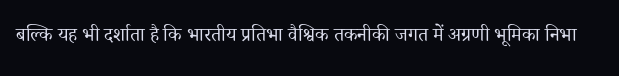बल्कि यह भी दर्शाता है कि भारतीय प्रतिभा वैश्विक तकनीकी जगत में अग्रणी भूमिका निभा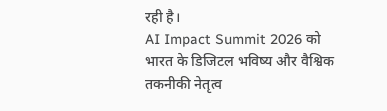रही है।
AI Impact Summit 2026 को भारत के डिजिटल भविष्य और वैश्विक तकनीकी नेतृत्व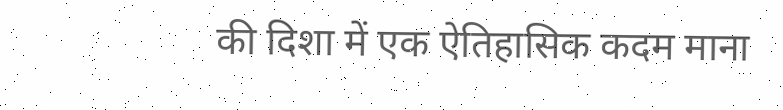की दिशा में एक ऐतिहासिक कदम माना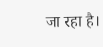जा रहा है।